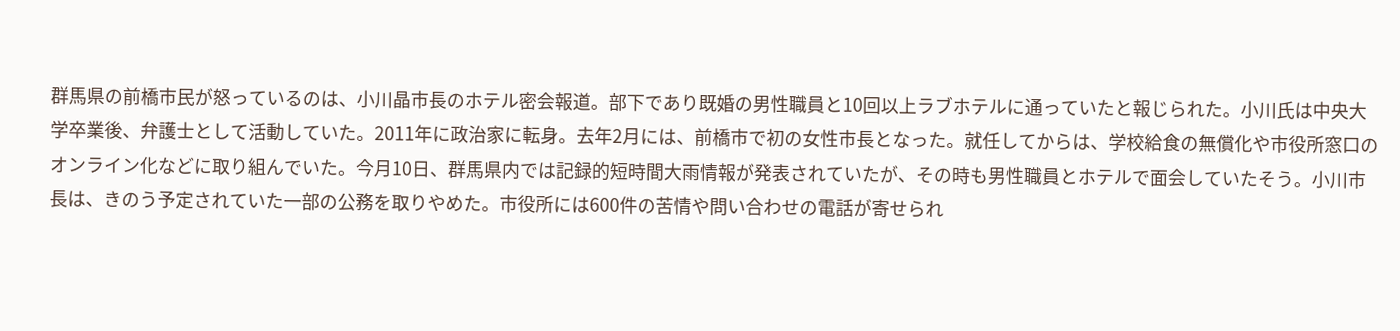群馬県の前橋市民が怒っているのは、小川晶市長のホテル密会報道。部下であり既婚の男性職員と10回以上ラブホテルに通っていたと報じられた。小川氏は中央大学卒業後、弁護士として活動していた。2011年に政治家に転身。去年2月には、前橋市で初の女性市長となった。就任してからは、学校給食の無償化や市役所窓口のオンライン化などに取り組んでいた。今月10日、群馬県内では記録的短時間大雨情報が発表されていたが、その時も男性職員とホテルで面会していたそう。小川市長は、きのう予定されていた一部の公務を取りやめた。市役所には600件の苦情や問い合わせの電話が寄せられ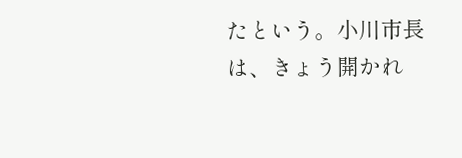たという。小川市長は、きょう開かれ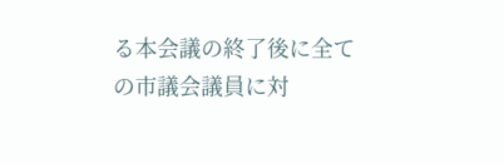る本会議の終了後に全ての市議会議員に対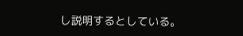し説明するとしている。